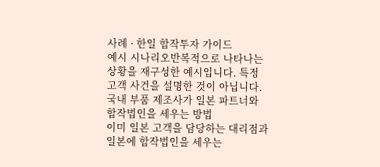사례 · 한일 합작투자 가이드
예시 시나리오반복적으로 나타나는 상황을 재구성한 예시입니다. 특정 고객 사건을 설명한 것이 아닙니다.
국내 부품 제조사가 일본 파트너와 합작법인을 세우는 방법
이미 일본 고객을 담당하는 대리점과 일본에 합작법인을 세우는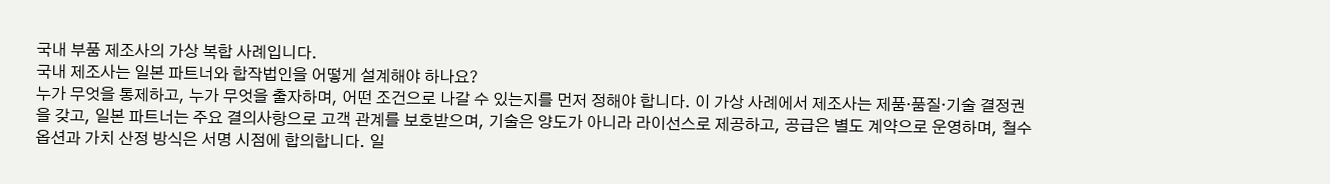국내 부품 제조사의 가상 복합 사례입니다.
국내 제조사는 일본 파트너와 합작법인을 어떻게 설계해야 하나요?
누가 무엇을 통제하고, 누가 무엇을 출자하며, 어떤 조건으로 나갈 수 있는지를 먼저 정해야 합니다. 이 가상 사례에서 제조사는 제품·품질·기술 결정권을 갖고, 일본 파트너는 주요 결의사항으로 고객 관계를 보호받으며, 기술은 양도가 아니라 라이선스로 제공하고, 공급은 별도 계약으로 운영하며, 철수 옵션과 가치 산정 방식은 서명 시점에 합의합니다. 일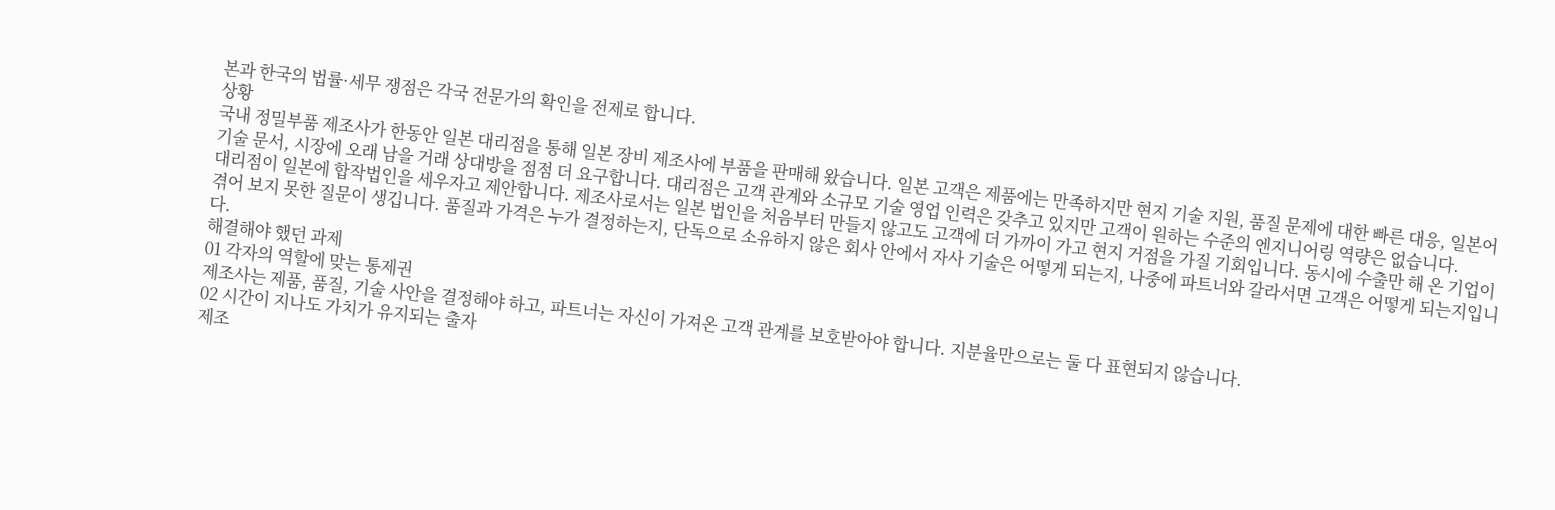본과 한국의 법률·세무 쟁점은 각국 전문가의 확인을 전제로 합니다.
상황
국내 정밀부품 제조사가 한동안 일본 대리점을 통해 일본 장비 제조사에 부품을 판매해 왔습니다. 일본 고객은 제품에는 만족하지만 현지 기술 지원, 품질 문제에 대한 빠른 대응, 일본어 기술 문서, 시장에 오래 남을 거래 상대방을 점점 더 요구합니다. 대리점은 고객 관계와 소규모 기술 영업 인력은 갖추고 있지만 고객이 원하는 수준의 엔지니어링 역량은 없습니다.
대리점이 일본에 합작법인을 세우자고 제안합니다. 제조사로서는 일본 법인을 처음부터 만들지 않고도 고객에 더 가까이 가고 현지 거점을 가질 기회입니다. 동시에 수출만 해 온 기업이 겪어 보지 못한 질문이 생깁니다. 품질과 가격은 누가 결정하는지, 단독으로 소유하지 않은 회사 안에서 자사 기술은 어떻게 되는지, 나중에 파트너와 갈라서면 고객은 어떻게 되는지입니다.
해결해야 했던 과제
01 각자의 역할에 맞는 통제권
제조사는 제품, 품질, 기술 사안을 결정해야 하고, 파트너는 자신이 가져온 고객 관계를 보호받아야 합니다. 지분율만으로는 둘 다 표현되지 않습니다.
02 시간이 지나도 가치가 유지되는 출자
제조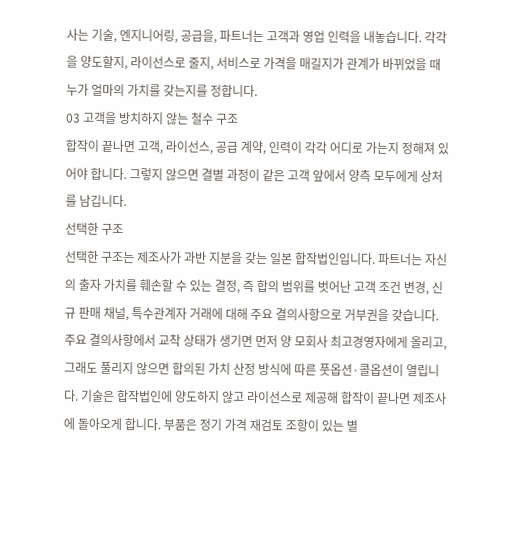사는 기술, 엔지니어링, 공급을, 파트너는 고객과 영업 인력을 내놓습니다. 각각을 양도할지, 라이선스로 줄지, 서비스로 가격을 매길지가 관계가 바뀌었을 때 누가 얼마의 가치를 갖는지를 정합니다.
03 고객을 방치하지 않는 철수 구조
합작이 끝나면 고객, 라이선스, 공급 계약, 인력이 각각 어디로 가는지 정해져 있어야 합니다. 그렇지 않으면 결별 과정이 같은 고객 앞에서 양측 모두에게 상처를 남깁니다.
선택한 구조
선택한 구조는 제조사가 과반 지분을 갖는 일본 합작법인입니다. 파트너는 자신의 출자 가치를 훼손할 수 있는 결정, 즉 합의 범위를 벗어난 고객 조건 변경, 신규 판매 채널, 특수관계자 거래에 대해 주요 결의사항으로 거부권을 갖습니다. 주요 결의사항에서 교착 상태가 생기면 먼저 양 모회사 최고경영자에게 올리고, 그래도 풀리지 않으면 합의된 가치 산정 방식에 따른 풋옵션·콜옵션이 열립니다. 기술은 합작법인에 양도하지 않고 라이선스로 제공해 합작이 끝나면 제조사에 돌아오게 합니다. 부품은 정기 가격 재검토 조항이 있는 별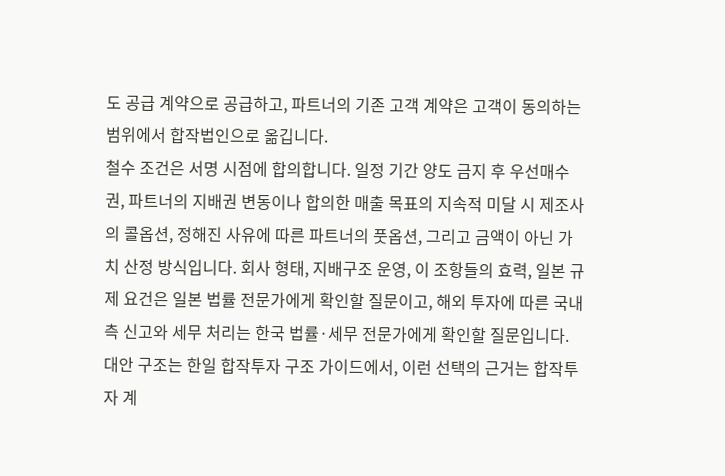도 공급 계약으로 공급하고, 파트너의 기존 고객 계약은 고객이 동의하는 범위에서 합작법인으로 옮깁니다.
철수 조건은 서명 시점에 합의합니다. 일정 기간 양도 금지 후 우선매수권, 파트너의 지배권 변동이나 합의한 매출 목표의 지속적 미달 시 제조사의 콜옵션, 정해진 사유에 따른 파트너의 풋옵션, 그리고 금액이 아닌 가치 산정 방식입니다. 회사 형태, 지배구조 운영, 이 조항들의 효력, 일본 규제 요건은 일본 법률 전문가에게 확인할 질문이고, 해외 투자에 따른 국내 측 신고와 세무 처리는 한국 법률·세무 전문가에게 확인할 질문입니다. 대안 구조는 한일 합작투자 구조 가이드에서, 이런 선택의 근거는 합작투자 계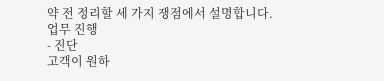약 전 정리할 세 가지 쟁점에서 설명합니다.
업무 진행
- 진단
고객이 원하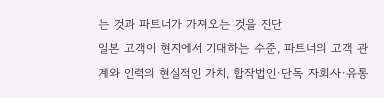는 것과 파트너가 가져오는 것을 진단
일본 고객이 현지에서 기대하는 수준, 파트너의 고객 관계와 인력의 현실적인 가치, 합작법인·단독 자회사·유통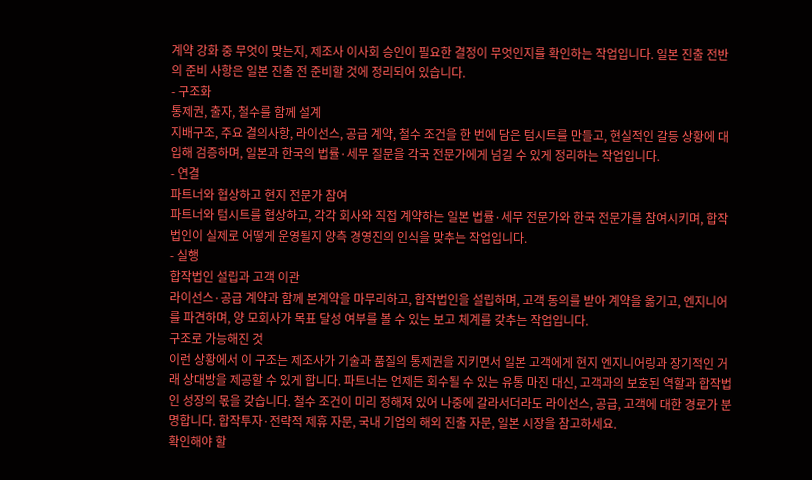계약 강화 중 무엇이 맞는지, 제조사 이사회 승인이 필요한 결정이 무엇인지를 확인하는 작업입니다. 일본 진출 전반의 준비 사항은 일본 진출 전 준비할 것에 정리되어 있습니다.
- 구조화
통제권, 출자, 철수를 함께 설계
지배구조, 주요 결의사항, 라이선스, 공급 계약, 철수 조건을 한 번에 담은 텀시트를 만들고, 현실적인 갈등 상황에 대입해 검증하며, 일본과 한국의 법률·세무 질문을 각국 전문가에게 넘길 수 있게 정리하는 작업입니다.
- 연결
파트너와 협상하고 현지 전문가 참여
파트너와 텀시트를 협상하고, 각각 회사와 직접 계약하는 일본 법률·세무 전문가와 한국 전문가를 참여시키며, 합작법인이 실제로 어떻게 운영될지 양측 경영진의 인식을 맞추는 작업입니다.
- 실행
합작법인 설립과 고객 이관
라이선스·공급 계약과 함께 본계약을 마무리하고, 합작법인을 설립하며, 고객 동의를 받아 계약을 옮기고, 엔지니어를 파견하며, 양 모회사가 목표 달성 여부를 볼 수 있는 보고 체계를 갖추는 작업입니다.
구조로 가능해진 것
이런 상황에서 이 구조는 제조사가 기술과 품질의 통제권을 지키면서 일본 고객에게 현지 엔지니어링과 장기적인 거래 상대방을 제공할 수 있게 합니다. 파트너는 언제든 회수될 수 있는 유통 마진 대신, 고객과의 보호된 역할과 합작법인 성장의 몫을 갖습니다. 철수 조건이 미리 정해져 있어 나중에 갈라서더라도 라이선스, 공급, 고객에 대한 경로가 분명합니다. 합작투자·전략적 제휴 자문, 국내 기업의 해외 진출 자문, 일본 시장을 참고하세요.
확인해야 할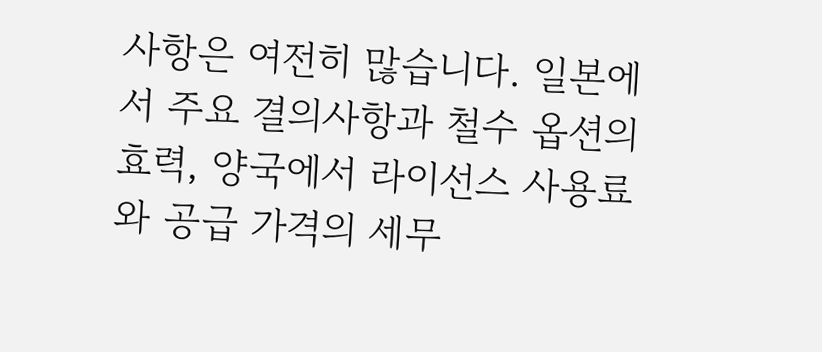사항은 여전히 많습니다. 일본에서 주요 결의사항과 철수 옵션의 효력, 양국에서 라이선스 사용료와 공급 가격의 세무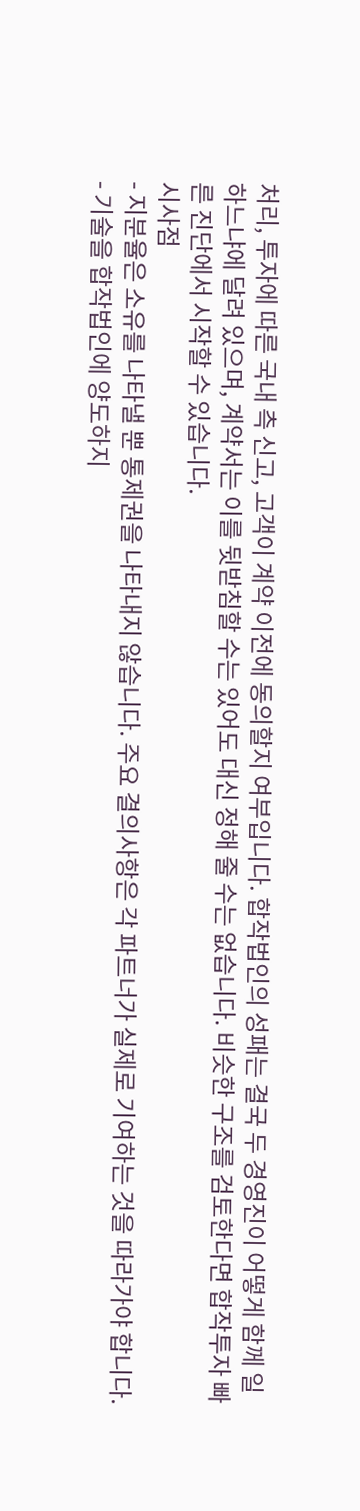처리, 투자에 따른 국내 측 신고, 고객이 계약 이전에 동의할지 여부입니다. 합작법인의 성패는 결국 두 경영진이 어떻게 함께 일하느냐에 달려 있으며, 계약서는 이를 뒷받침할 수는 있어도 대신 정해 줄 수는 없습니다. 비슷한 구조를 검토한다면 합작투자 빠른 진단에서 시작할 수 있습니다.
시사점
- 지분율은 소유를 나타낼 뿐 통제권을 나타내지 않습니다. 주요 결의사항은 각 파트너가 실제로 기여하는 것을 따라가야 합니다.
- 기술을 합작법인에 양도하지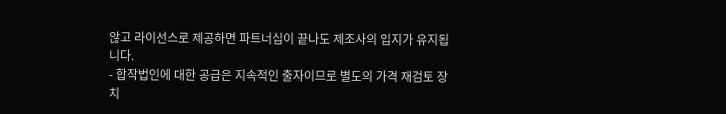않고 라이선스로 제공하면 파트너십이 끝나도 제조사의 입지가 유지됩니다.
- 합작법인에 대한 공급은 지속적인 출자이므로 별도의 가격 재검토 장치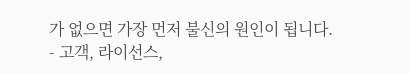가 없으면 가장 먼저 불신의 원인이 됩니다.
- 고객, 라이선스,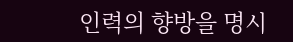인력의 향방을 명시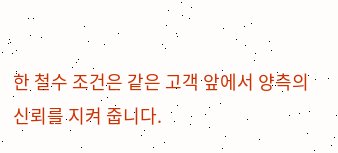한 철수 조건은 같은 고객 앞에서 양측의 신뢰를 지켜 줍니다.